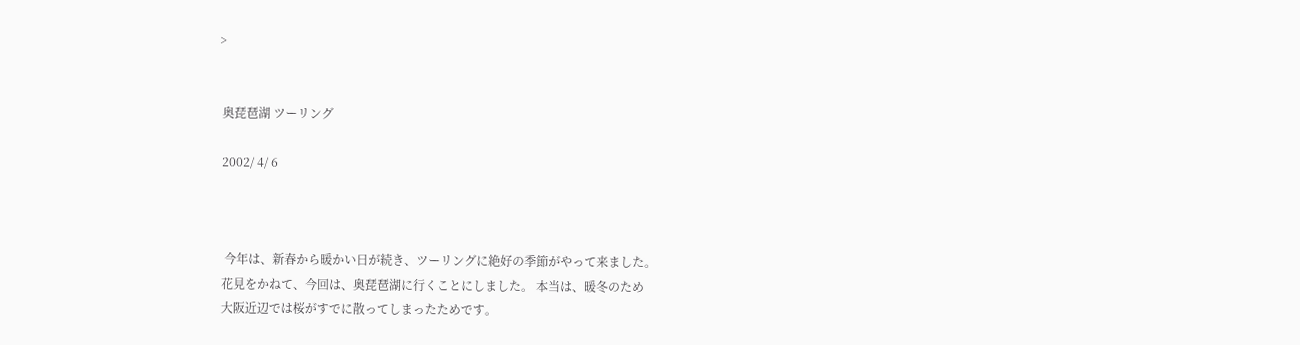>


 奥琵琶湖 ツーリング

 2002/ 4/ 6



  今年は、新春から暖かい日が続き、ツーリングに絶好の季節がやって来ました。
 花見をかねて、今回は、奥琵琶湖に行くことにしました。 本当は、暖冬のため
 大阪近辺では桜がすでに散ってしまったためです。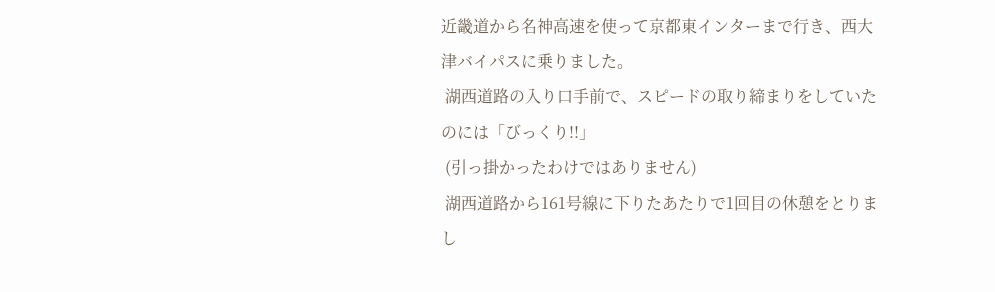近畿道から名神高速を使って京都東インターまで行き、西大津バイパスに乗りました。
 湖西道路の入り口手前で、スピードの取り締まりをしていたのには「びっくり!!」
 (引っ掛かったわけではありません)
 湖西道路から161号線に下りたあたりで1回目の休憩をとりまし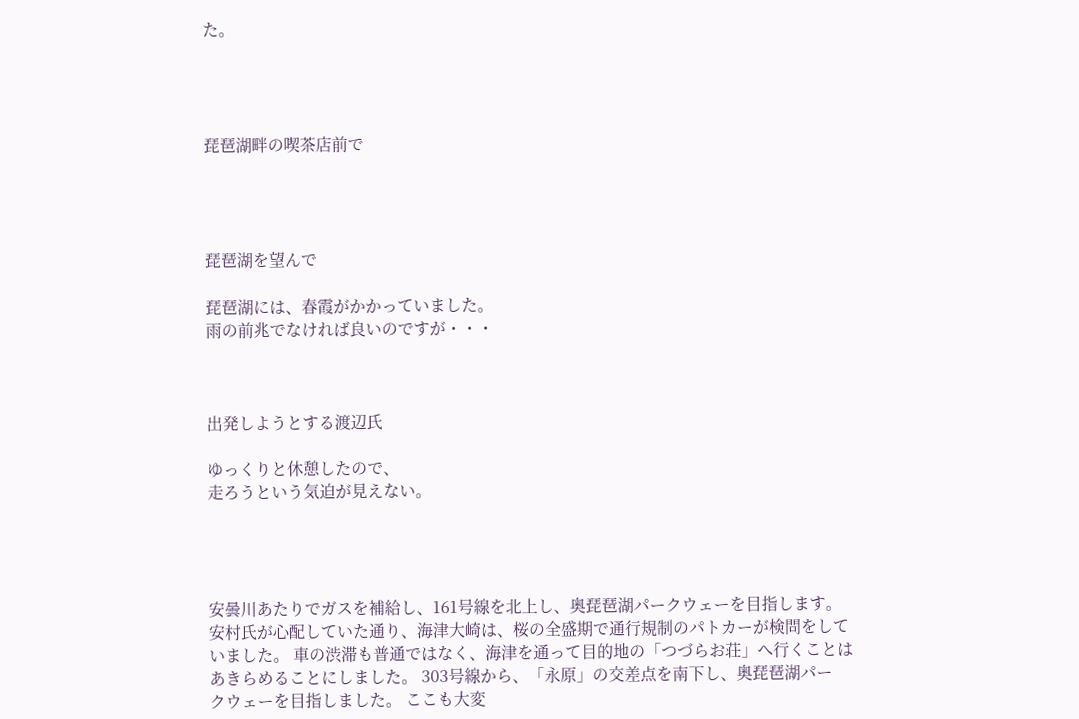た。




琵琶湖畔の喫茶店前で




琵琶湖を望んで

琵琶湖には、春霞がかかっていました。
雨の前兆でなければ良いのですが・・・



出発しようとする渡辺氏

ゆっくりと休憩したので、
走ろうという気迫が見えない。




安曇川あたりでガスを補給し、161号線を北上し、奥琵琶湖パークウェーを目指します。
安村氏が心配していた通り、海津大崎は、桜の全盛期で通行規制のパトカーが検問をして
いました。 車の渋滞も普通ではなく、海津を通って目的地の「つづらお荘」へ行くことは
あきらめることにしました。 303号線から、「永原」の交差点を南下し、奥琵琶湖パー
クウェーを目指しました。 ここも大変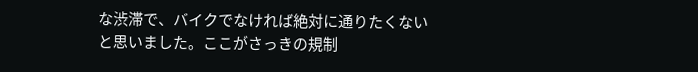な渋滞で、バイクでなければ絶対に通りたくない
と思いました。ここがさっきの規制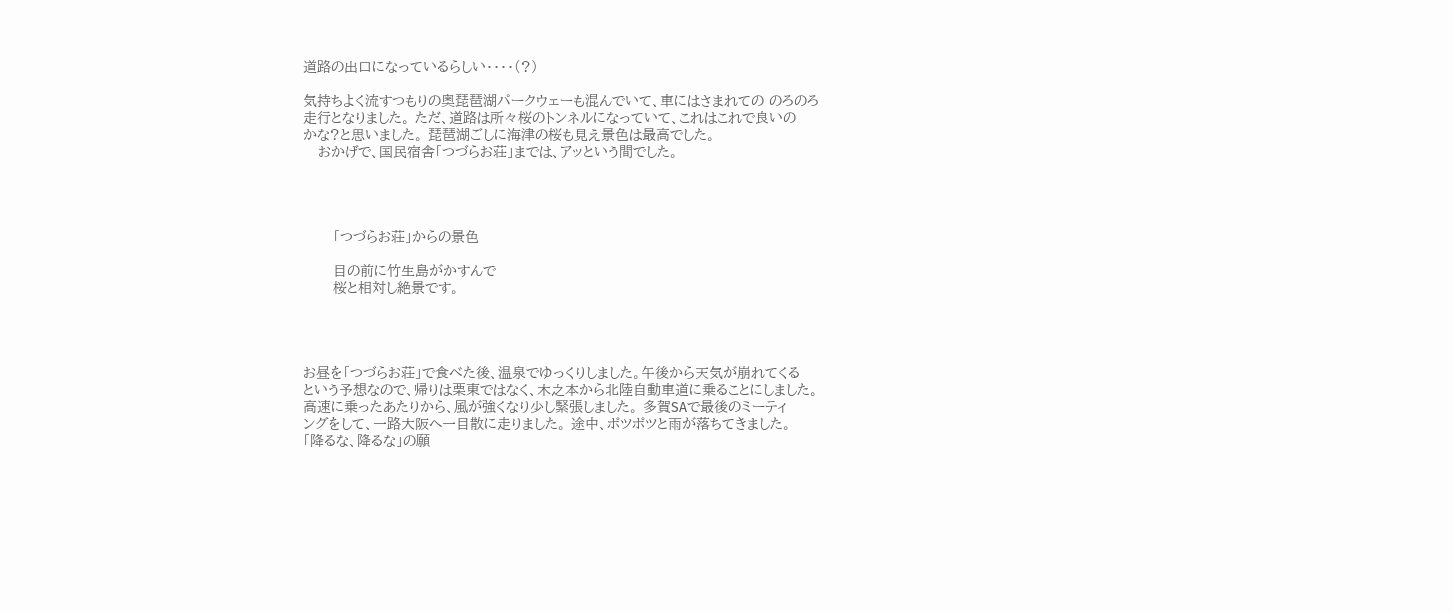道路の出口になっているらしい・・・・(?)

気持ちよく流すつもりの奥琵琶湖パークウェーも混んでいて、車にはさまれての のろのろ
走行となりました。 ただ、道路は所々桜のトンネルになっていて、これはこれで良いの
かな?と思いました。 琵琶湖ごしに海津の桜も見え景色は最高でした。
   おかげで、国民宿舎「つづらお荘」までは、アッという間でした。




      「つづらお荘」からの景色

      目の前に竹生島がかすんで
      桜と相対し絶景です。




お昼を「つづらお荘」で食べた後、温泉でゆっくりしました。午後から天気が崩れてくる
という予想なので、帰りは栗東ではなく、木之本から北陸自動車道に乗ることにしました。
高速に乗ったあたりから、風が強くなり少し緊張しました。 多賀SAで最後のミーティ
ングをして、一路大阪へ一目散に走りました。 途中、ポツポツと雨が落ちてきました。
「降るな、降るな」の願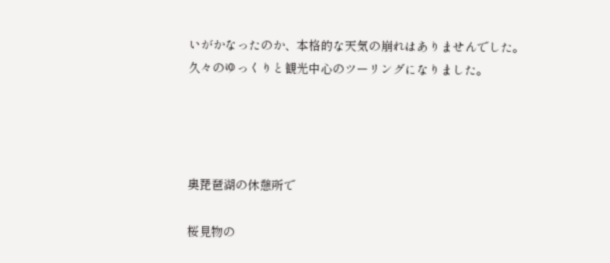いがかなったのか、本格的な天気の崩れはありませんでした。
久々のゆっくりと観光中心のツーリングになりました。




奥琵琶湖の休憩所で

桜見物の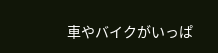車やバイクがいっぱ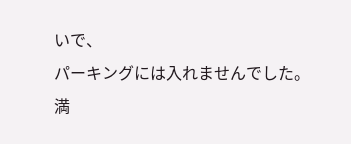いで、
パーキングには入れませんでした。
満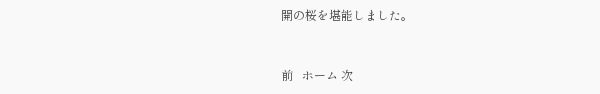開の桜を堪能しました。



前   ホーム 次